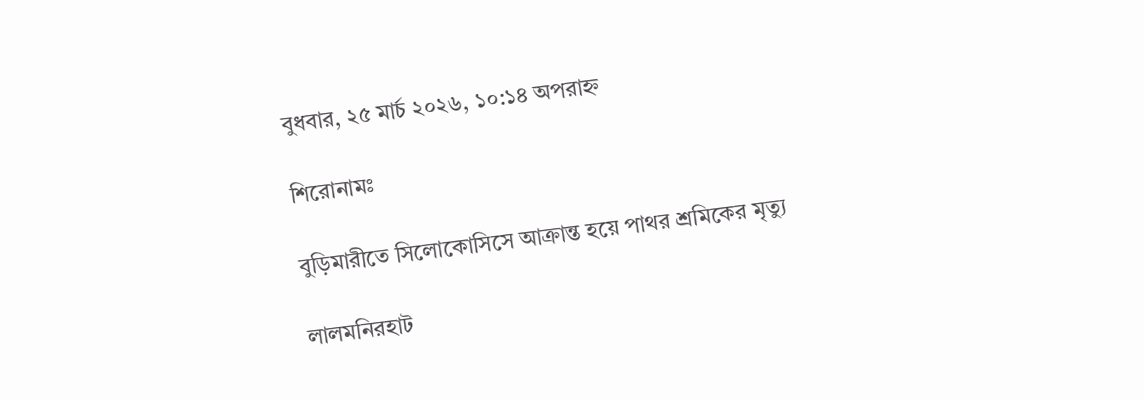বুধবার, ২৫ মার্চ ২০২৬, ১০:১৪ অপরাহ্ন

শিরোনামঃ

বুড়িমারীতে সিলোকোসিসে আক্রান্ত হয়ে পাথর শ্রমিকের মৃত্যু

লালমনিরহাট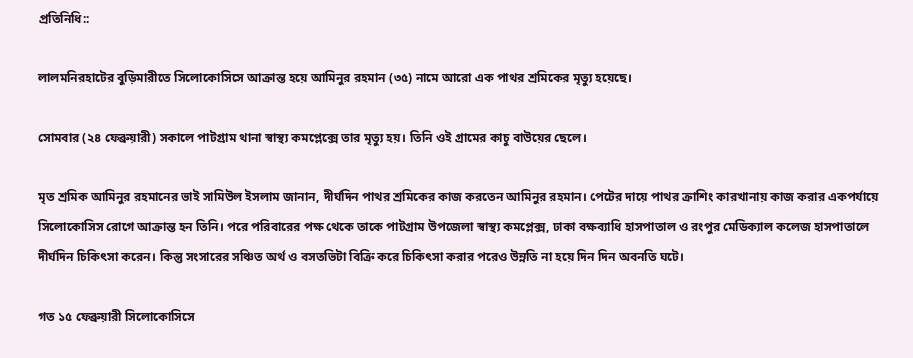প্রতিনিধি::

লালমনিরহাটের বুড়িমারীতে সিলোকোসিসে আক্রান্ত হয়ে আমিনুর রহমান (৩৫) নামে আরো এক পাথর শ্রমিকের মৃত্যু হয়েছে।

সোমবার (২৪ ফেব্রুয়ারী) সকালে পাটগ্রাম থানা স্বাস্থ্য কমপ্লেক্সে তার মৃত্যু হয়। তিনি ওই গ্রামের কাচু বাউয়ের ছেলে।

মৃত শ্রমিক আমিনুর রহমানের ভাই সামিউল ইসলাম জানান, দীর্ঘদিন পাথর শ্রমিকের কাজ করতেন আমিনুর রহমান। পেটের দায়ে পাথর ক্রাশিং কারখানায় কাজ করার একপর্যায়ে সিলোকোসিস রোগে আক্রান্ত হন তিনি। পরে পরিবারের পক্ষ থেকে তাকে পাটগ্রাম উপজেলা স্বাস্থ্য কমপ্লেক্স, ঢাকা বক্ষব্যাধি হাসপাতাল ও রংপুর মেডিক্যাল কলেজ হাসপাতালে দীর্ঘদিন চিকিৎসা করেন। কিন্তু সংসারের সঞ্চিত অর্থ ও বসতভিটা বিক্রি করে চিকিৎসা করার পরেও উন্নতি না হয়ে দিন দিন অবনতি ঘটে।

গত ১৫ ফেব্রুয়ারী সিলোকোসিসে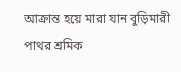আক্রান্ত হয়ে মারা যান বুড়িমারী পাথর শ্রমিক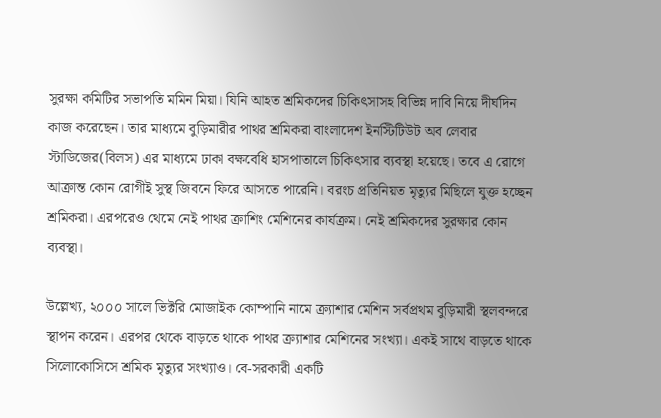সুরক্ষা কমিটির সভাপতি মমিন মিয়া। যিনি আহত শ্রমিকদের চিকিৎসাসহ বিভিন্ন দাবি নিয়ে দীর্ঘদিন কাজ করেছেন। তার মাধ্যমে বুড়িমারীর পাথর শ্রমিকরা বাংলাদেশ ইনস্টিটিউট অব লেবার স্টাডিজের(বিলস) এর মাধ্যমে ঢাকা বক্ষবেধি হাসপাতালে চিকিৎসার ব্যবস্থা হয়েছে। তবে এ রোগে আক্রান্ত কোন রোগীই সুস্থ জিবনে ফিরে আসতে পারেনি। বরংচ প্রতিনিয়ত মৃত্যুর মিছিলে যুক্ত হচ্ছেন শ্রমিকরা। এরপরেও থেমে নেই পাথর ক্রাশিং মেশিনের কার্যক্রম। নেই শ্রমিকদের সুরক্ষার কোন ব্যবস্থা।

উল্লেখ্য, ২০০০ সালে ভিক্টরি মোজাইক কোম্পানি নামে ক্র্যাশার মেশিন সর্বপ্রথম বুড়িমারী স্থলবন্দরে স্থাপন করেন। এরপর থেকে বাড়তে থাকে পাথর ক্র্যাশার মেশিনের সংখ্যা। একই সাথে বাড়তে থাকে সিলোকোসিসে শ্রমিক মৃত্যুর সংখ্যাও। বে-সরকারী একটি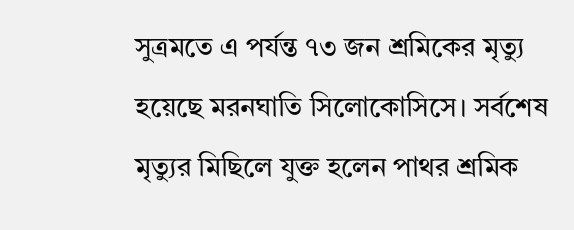সুত্রমতে এ পর্যন্ত ৭৩ জন শ্রমিকের মৃত্যু হয়েছে মরনঘাতি সিলোকোসিসে। সর্বশেষ মৃত্যুর মিছিলে যুক্ত হলেন পাথর শ্রমিক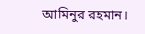আমিনুর রহমান।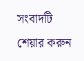সংবাদটি শেয়ার করুন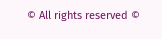© All rights reserved ©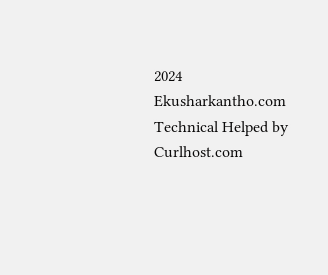2024  Ekusharkantho.com
Technical Helped by Curlhost.com